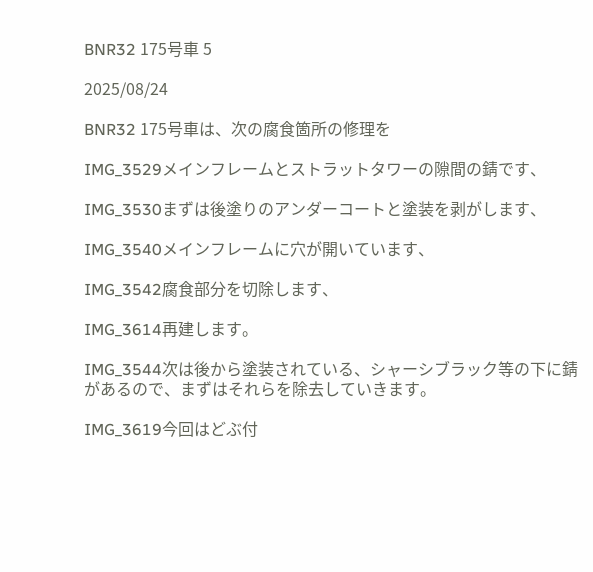BNR32 175号車 5

2025/08/24

BNR32 175号車は、次の腐食箇所の修理を

IMG_3529メインフレームとストラットタワーの隙間の錆です、

IMG_3530まずは後塗りのアンダーコートと塗装を剥がします、

IMG_3540メインフレームに穴が開いています、

IMG_3542腐食部分を切除します、

IMG_3614再建します。

IMG_3544次は後から塗装されている、シャーシブラック等の下に錆があるので、まずはそれらを除去していきます。

IMG_3619今回はどぶ付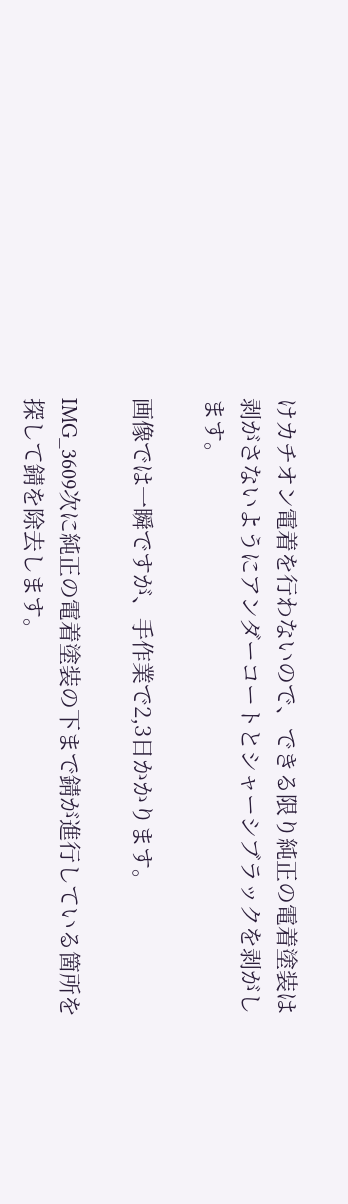けカチオン電着を行わないので、できる限り純正の電着塗装は剥がさないようにアンダーコートとシャーシブラックを剥がします。

画像では一瞬ですが、手作業で2,3日かかります。

IMG_3609次に純正の電着塗装の下まで錆が進行している箇所を探して錆を除去します。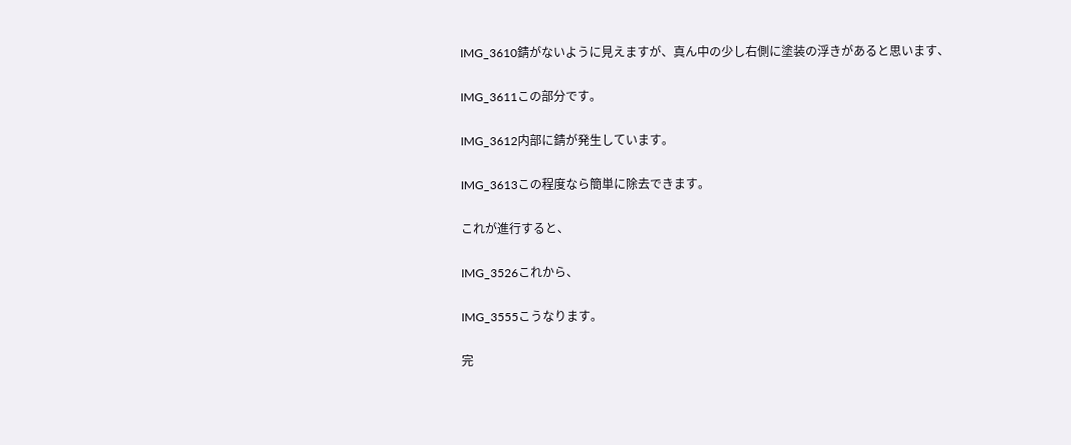IMG_3610錆がないように見えますが、真ん中の少し右側に塗装の浮きがあると思います、

IMG_3611この部分です。

IMG_3612内部に錆が発生しています。

IMG_3613この程度なら簡単に除去できます。

これが進行すると、

IMG_3526これから、

IMG_3555こうなります。

完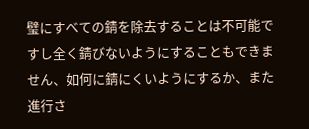璧にすべての錆を除去することは不可能ですし全く錆びないようにすることもできません、如何に錆にくいようにするか、また進行さ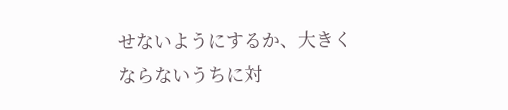せないようにするか、大きくならないうちに対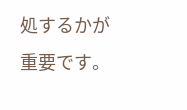処するかが重要です。